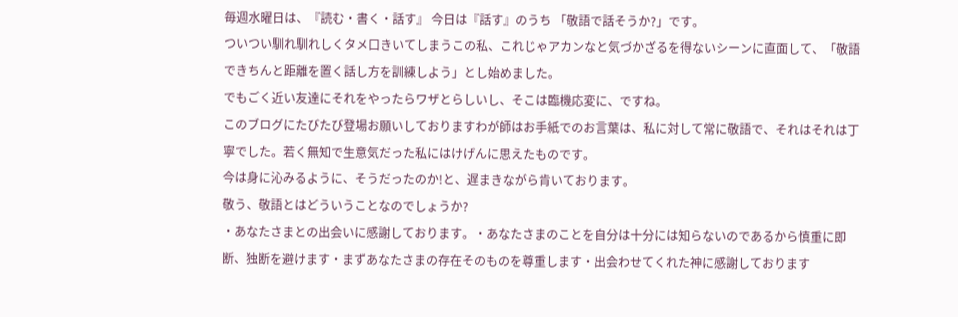毎週水曜日は、『読む・書く・話す』 今日は『話す』のうち 「敬語で話そうか?」です。
ついつい馴れ馴れしくタメ口きいてしまうこの私、これじゃアカンなと気づかざるを得ないシーンに直面して、「敬語できちんと距離を置く話し方を訓練しよう」とし始めました。
でもごく近い友達にそれをやったらワザとらしいし、そこは臨機応変に、ですね。
このブログにたびたび登場お願いしておりますわが師はお手紙でのお言葉は、私に対して常に敬語で、それはそれは丁寧でした。若く無知で生意気だった私にはけげんに思えたものです。
今は身に沁みるように、そうだったのか!と、遅まきながら肯いております。
敬う、敬語とはどういうことなのでしょうか?
・あなたさまとの出会いに感謝しております。・あなたさまのことを自分は十分には知らないのであるから慎重に即断、独断を避けます・まずあなたさまの存在そのものを尊重します・出会わせてくれた神に感謝しております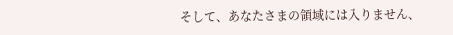そして、あなたさまの領域には入りません、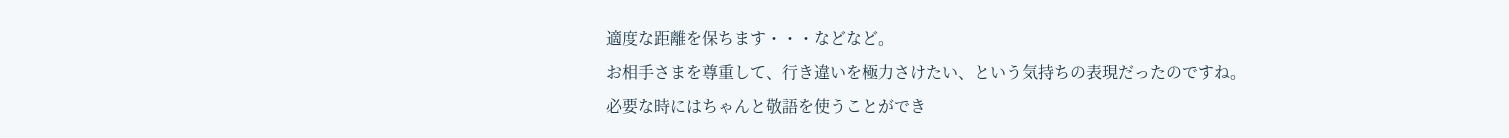適度な距離を保ちます・・・などなど。
お相手さまを尊重して、行き違いを極力さけたい、という気持ちの表現だったのですね。
必要な時にはちゃんと敬語を使うことができ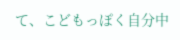て、こどもっぽく自分中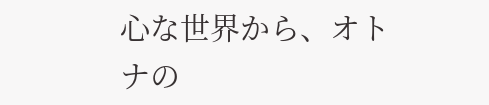心な世界から、オトナの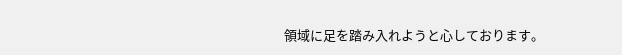領域に足を踏み入れようと心しております。